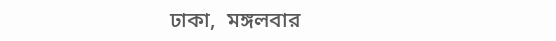ঢাকা,  মঙ্গলবার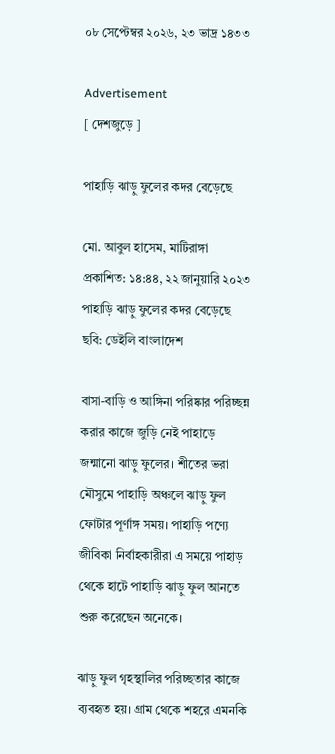০৮ সেপ্টেম্বর ২০২৬, ২৩ ভাদ্র ১৪৩৩

Advertisement
[ দেশজুড়ে ]

পাহাড়ি ঝাড়ু ফুলের কদর বেড়েছে

মো. আবুল হাসেম, মাটিরাঙ্গা
প্রকাশিত: ১৪:৪৪, ২২ জানুয়ারি ২০২৩
পাহাড়ি ঝাড়ু ফুলের কদর বেড়েছে
ছবি: ডেইলি বাংলাদেশ

বাসা-বাড়ি ও আঙ্গিনা পরিষ্কার পরিচ্ছন্ন করার কাজে জুড়ি নেই পাহাড়ে জন্মানো ঝাড়ু ফুলের। শীতের ভরা মৌসুমে পাহাড়ি অঞ্চলে ঝাড়ু ফুল ফোটার পূর্ণাঙ্গ সময়। পাহাড়ি পণ্যে জীবিকা নির্বাহকারীরা এ সময়ে পাহাড় থেকে হাটে পাহাড়ি ঝাড়ু ফুল আনতে শুরু করেছেন অনেকে।

ঝাড়ু ফুল গৃহস্থালির পরিচ্ছতার কাজে ব্যবহৃত হয়। গ্রাম থেকে শহরে এমনকি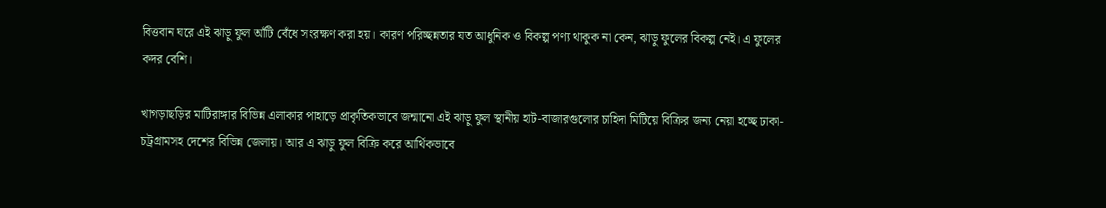বিত্তবান ঘরে এই ঝাড়ু ফুল আঁটি বেঁধে সংরক্ষণ করা হয়। কারণ পরিচ্ছন্নতার যত আধুনিক ও বিকল্প পণ্য থাকুক না কেন, ঝাড়ু ফুলের বিকল্প নেই। এ ফুলের কদর বেশি।

খাগড়াছড়ির মাটিরাঙ্গার বিভিন্ন এলাকার পাহাড়ে প্রাকৃতিকভাবে জন্মানো এই ঝাড়ু ফুল স্থানীয় হাট-বাজারগুলোর চাহিদা মিটিয়ে বিক্রির জন্য নেয়া হচ্ছে ঢাকা- চট্রগ্রামসহ দেশের বিভিন্ন জেলায়। আর এ ঝাড়ু ফুল বিক্রি করে আর্থিকভাবে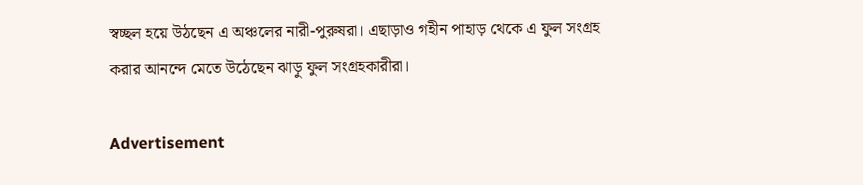স্বচ্ছল হয়ে উঠছেন এ অঞ্চলের নারী-পুরুষরা। এছাড়াও গহীন পাহাড় থেকে এ ফুল সংগ্রহ করার আনন্দে মেতে উঠেছেন ঝাড়ু ফুল সংগ্রহকারীরা।

Advertisement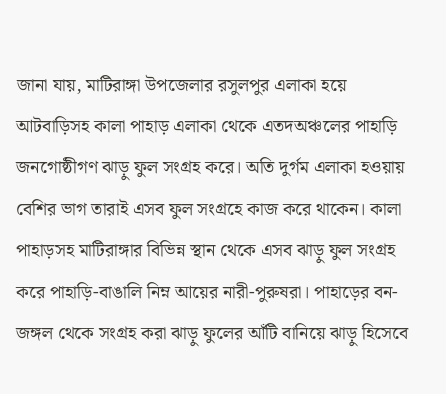জানা যায়, মাটিরাঙ্গা উপজেলার রসুলপুর এলাকা হয়ে আটবাড়িসহ কালা পাহাড় এলাকা থেকে এতদঅঞ্চলের পাহাড়ি জনগোষ্ঠীগণ ঝাড়ু ফুল সংগ্রহ করে। অতি দুর্গম এলাকা হওয়ায় বেশির ভাগ তারাই এসব ফুল সংগ্রহে কাজ করে থাকেন। কালা পাহাড়সহ মাটিরাঙ্গার বিভিন্ন স্থান থেকে এসব ঝাড়ু ফুল সংগ্রহ করে পাহাড়ি-বাঙালি নিম্ন আয়ের নারী-পুরুষরা। পাহাড়ের বন-জঙ্গল থেকে সংগ্রহ করা ঝাড়ু ফুলের আঁটি বানিয়ে ঝাড়ু হিসেবে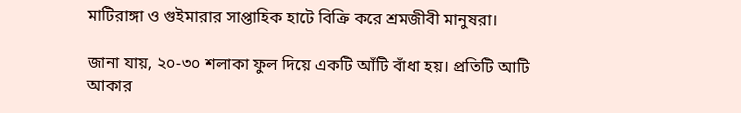মাটিরাঙ্গা ও গুইমারার সাপ্তাহিক হাটে বিক্রি করে শ্রমজীবী মানুষরা।

জানা যায়, ২০-৩০ শলাকা ফুল দিয়ে একটি আঁটি বাঁধা হয়। প্রতিটি আটি আকার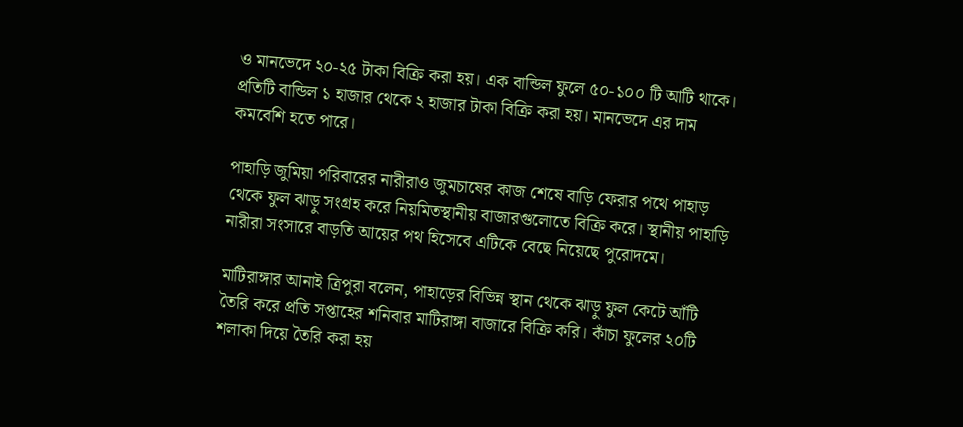ও মানভেদে ২০-২৫ টাকা বিক্রি করা হয়। এক বান্ডিল ফুলে ৫০-১০০ টি আটি থাকে। প্রতিটি বান্ডিল ১ হাজার থেকে ২ হাজার টাকা বিক্রি করা হয়। মানভেদে এর দাম কমবেশি হতে পারে।

পাহাড়ি জুমিয়া পরিবারের নারীরাও জুমচাষের কাজ শেষে বাড়ি ফেরার পথে পাহাড় থেকে ফুল ঝাড়ু সংগ্রহ করে নিয়মিতস্থানীয় বাজারগুলোতে বিক্রি করে। স্থানীয় পাহাড়ি নারীরা সংসারে বাড়তি আয়ের পথ হিসেবে এটিকে বেছে নিয়েছে পুরোদমে।

মাটিরাঙ্গার আনাই ত্রিপুরা বলেন, পাহাড়ের বিভিন্ন স্থান থেকে ঝাড়ু ফুল কেটে আঁটি তৈরি করে প্রতি সপ্তাহের শনিবার মাটিরাঙ্গা বাজারে বিক্রি করি। কাঁচা ফুলের ২০টি শলাকা দিয়ে তৈরি করা হয়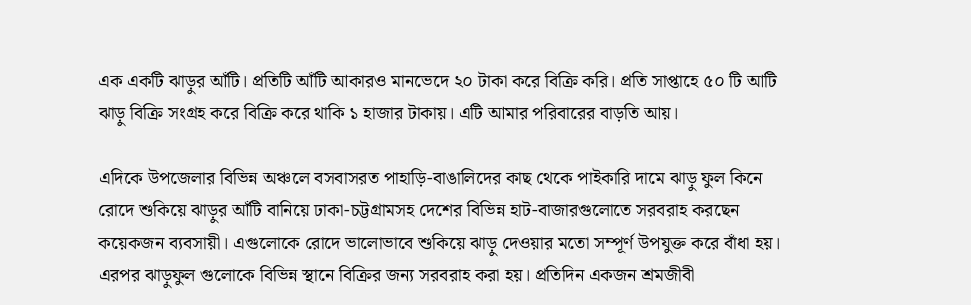এক একটি ঝাড়ুর আঁটি। প্রতিটি আঁটি আকারও মানভেদে ২০ টাকা করে বিক্রি করি। প্রতি সাপ্তাহে ৫০ টি আটি ঝাড়ু বিক্রি সংগ্রহ করে বিক্রি করে থাকি ১ হাজার টাকায়। এটি আমার পরিবারের বাড়তি আয়।

এদিকে উপজেলার বিভিন্ন অঞ্চলে বসবাসরত পাহাড়ি-বাঙালিদের কাছ থেকে পাইকারি দামে ঝাড়ু ফুল কিনে রোদে শুকিয়ে ঝাড়ুর আঁটি বানিয়ে ঢাকা-চট্টগ্রামসহ দেশের বিভিন্ন হাট-বাজারগুলোতে সরবরাহ করছেন কয়েকজন ব্যবসায়ী। এগুলোকে রোদে ভালোভাবে শুকিয়ে ঝাড়ু দেওয়ার মতো সম্পূর্ণ উপযুক্ত করে বাঁধা হয়। এরপর ঝাড়ুফুল গুলোকে বিভিন্ন স্থানে বিক্রির জন্য সরবরাহ করা হয়। প্রতিদিন একজন শ্রমজীবী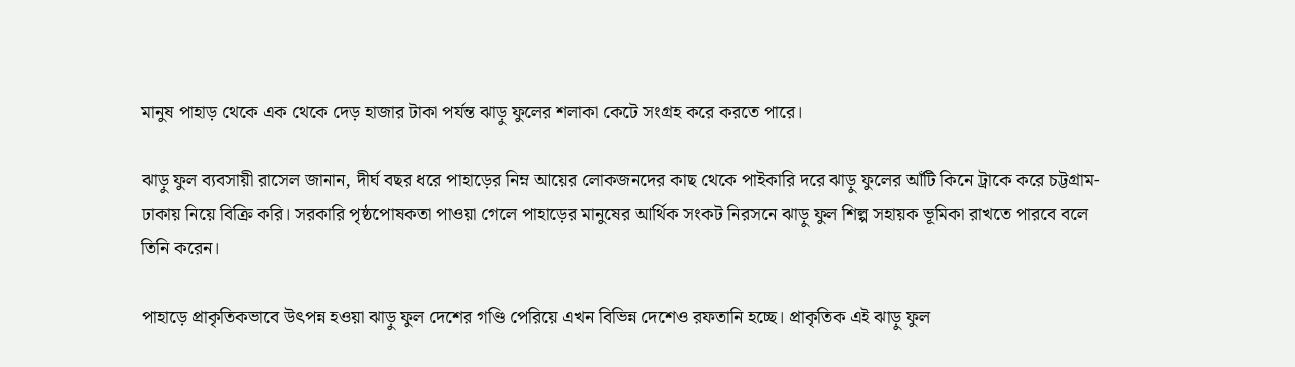মানুষ পাহাড় থেকে এক থেকে দেড় হাজার টাকা পর্যন্ত ঝাড়ু ফুলের শলাকা কেটে সংগ্রহ করে করতে পারে।

ঝাড়ু ফুল ব্যবসায়ী রাসেল জানান, দীর্ঘ বছর ধরে পাহাড়ের নিম্ন আয়ের লোকজনদের কাছ থেকে পাইকারি দরে ঝাড়ু ফুলের আঁটি কিনে ট্রাকে করে চট্টগ্রাম-ঢাকায় নিয়ে বিক্রি করি। সরকারি পৃষ্ঠপোষকতা পাওয়া গেলে পাহাড়ের মানুষের আর্থিক সংকট নিরসনে ঝাড়ু ফুল শিল্প সহায়ক ভূমিকা রাখতে পারবে বলে তিনি করেন।

পাহাড়ে প্রাকৃতিকভাবে উৎপন্ন হওয়া ঝাড়ু ফুল দেশের গণ্ডি পেরিয়ে এখন বিভিন্ন দেশেও রফতানি হচ্ছে। প্রাকৃতিক এই ঝাড়ু ফুল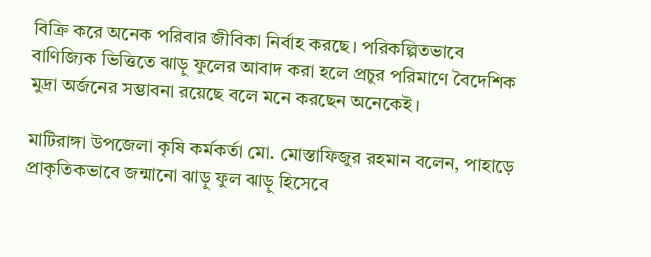বিক্রি করে অনেক পরিবার জীবিকা নির্বাহ করছে। পরিকল্পিতভাবে বাণিজ্যিক ভিত্তিতে ঝাড়ু ফুলের আবাদ করা হলে প্রচুর পরিমাণে বৈদেশিক মুদ্রা অর্জনের সম্ভাবনা রয়েছে বলে মনে করছেন অনেকেই।

মাটিরাঙ্গা উপজেলা কৃষি কর্মকর্তা মো. মোস্তাফিজুর রহমান বলেন, পাহাড়ে প্রাকৃতিকভাবে জন্মানো ঝাড়ু ফুল ঝাড়ু হিসেবে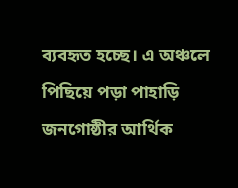ব্যবহৃত হচ্ছে। এ অঞ্চলে পিছিয়ে পড়া পাহাড়ি জনগোষ্ঠীর আর্থিক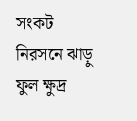সংকট নিরসনে ঝাড়ু ফুল ক্ষুদ্র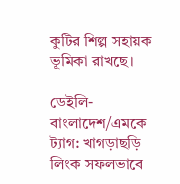কুটির শিল্প সহায়ক ভূমিকা রাখছে।

ডেইলি-বাংলাদেশ/এমকে
ট্যাগ: খাগড়াছড়ি
লিংক সফলভাবে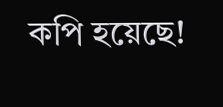কপি হয়েছে!